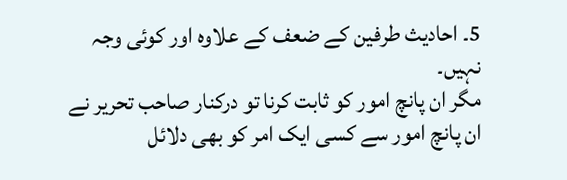5۔ احادیث طرفین کے ضعف کے علاوہ اور کوئی وجہ نہیں۔
مگر ان پانچ امور کو ثابت کرنا تو درکنار صاحب تحریر نے ان پانچ امور سے کسی ایک امر کو بھی دلائل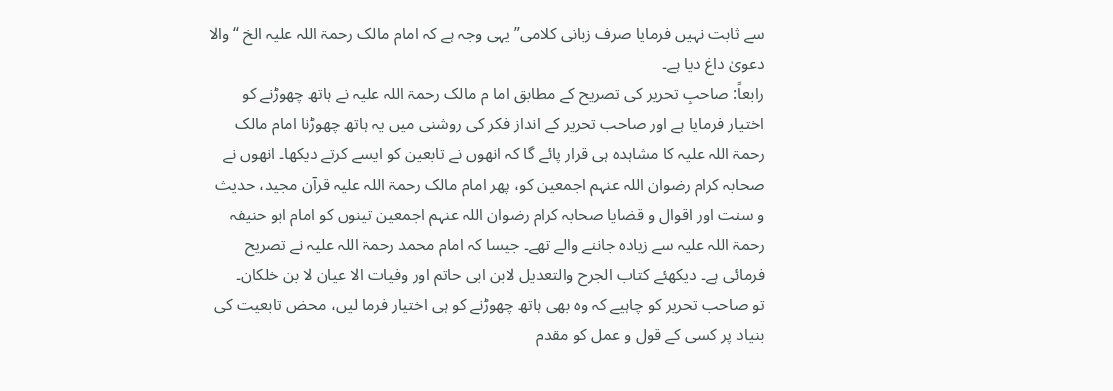سے ثابت نہیں فرمایا صرف زبانی کلامی”یہی وجہ ہے کہ امام مالک رحمۃ اللہ علیہ الخ “والا دعویٰ داغ دیا ہے۔
رابعاً: صاحبِ تحریر کی تصریح کے مطابق اما م مالک رحمۃ اللہ علیہ نے ہاتھ چھوڑنے کو اختیار فرمایا ہے اور صاحب تحریر کے انداز فکر کی روشنی میں یہ ہاتھ چھوڑنا امام مالک رحمۃ اللہ علیہ کا مشاہدہ ہی قرار پائے گا کہ انھوں نے تابعین کو ایسے کرتے دیکھا۔ انھوں نے صحابہ کرام رضوان اللہ عنہم اجمعین کو، پھر امام مالک رحمۃ اللہ علیہ قرآن مجید، حدیث و سنت اور اقوال و قضایا صحابہ کرام رضوان اللہ عنہم اجمعین تینوں کو امام ابو حنیفہ رحمۃ اللہ علیہ سے زیادہ جاننے والے تھے۔ جیسا کہ امام محمد رحمۃ اللہ علیہ نے تصریح فرمائی ہے۔ دیکھئے کتاب الجرح والتعدیل لابن ابی حاتم اور وفیات الا عیان لا بن خلکان۔
تو صاحب تحریر کو چاہیے کہ وہ بھی ہاتھ چھوڑنے کو ہی اختیار فرما لیں، محض تابعیت کی بنیاد پر کسی کے قول و عمل کو مقدم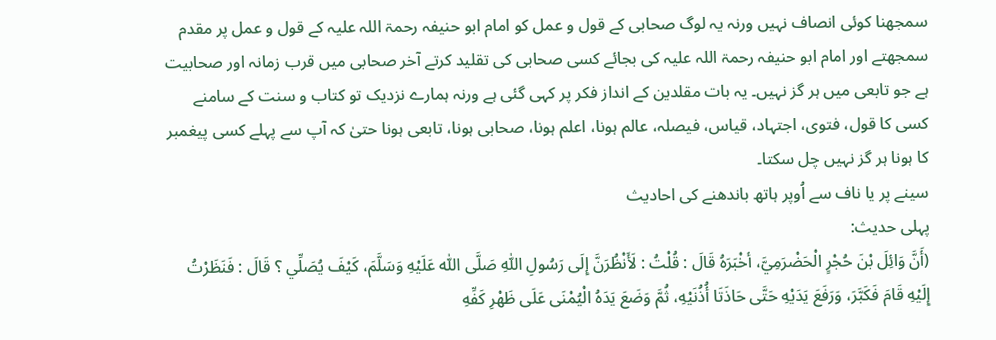سمجھنا کوئی انصاف نہیں ورنہ یہ لوگ صحابی کے قول و عمل کو امام ابو حنیفہ رحمۃ اللہ علیہ کے قول و عمل پر مقدم سمجھتے اور امام ابو حنیفہ رحمۃ اللہ علیہ کی بجائے کسی صحابی کی تقلید کرتے آخر صحابی میں قرب زمانہ اور صحابیت ہے جو تابعی میں ہر گز نہیں۔ یہ بات مقلدین کے انداز فکر پر کہی گئی ہے ورنہ ہمارے نزدیک تو کتاب و سنت کے سامنے کسی کا قول، فتوی، اجتہاد، قیاس، فیصلہ، عالم ہونا، اعلم ہونا، صحابی ہونا، تابعی ہونا حتیٰ کہ آپ سے پہلے کسی پیغمبر کا ہونا ہر گز نہیں چل سکتا۔
سینے پر یا ناف سے اُوپر ہاتھ باندھنے کی احادیث
پہلی حدیث:
(أَنَّ وَائِلَ بْنَ حُجْرٍ الْحَضْرَمِيَّ، أخْبَرَهُ قَالَ : قُلْتُ : لَأَنْظُرَنَّ إِلَى رَسُولِ اللّٰهِ صَلَّى اللّٰه عَلَيْهِ وَسَلَّمَ، كَيْفَ يُصَلِّي ؟ قَالَ : فَنَظَرْتُ إِلَيْهِ قَامَ فَكَبَّرَ، وَرَفَعَ يَدَيْهِ حَتَّى حَاذَتَا أُذُنَيْهِ، ثُمَّ وَضَعَ يَدَهُ الْيُمْنَى عَلَى ظَهْرِ كَفِّهِ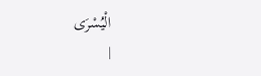الْيُسْرَى
|